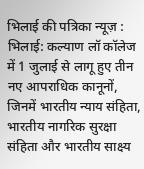भिलाई की पत्रिका न्यूज़ : भिलाई: कल्याण लॉ कॉलेज में 1 जुलाई से लागू हुए तीन नए आपराधिक कानूनों, जिनमें भारतीय न्याय संहिता, भारतीय नागरिक सुरक्षा संहिता और भारतीय साक्ष्य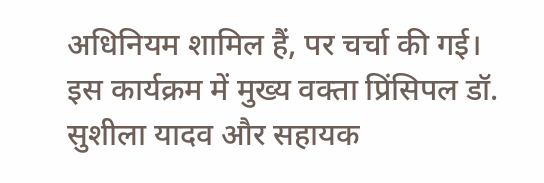अधिनियम शामिल हैं, पर चर्चा की गई।
इस कार्यक्रम में मुख्य वक्ता प्रिंसिपल डॉ. सुशीला यादव और सहायक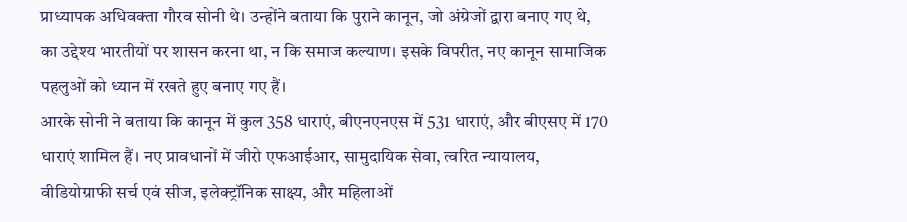प्राध्यापक अधिवक्ता गौरव सोनी थे। उन्होंने बताया कि पुराने कानून, जो अंग्रेजों द्वारा बनाए गए थे, का उद्देश्य भारतीयों पर शासन करना था, न कि समाज कल्याण। इसके विपरीत, नए कानून सामाजिक पहलुओं को ध्यान में रखते हुए बनाए गए हैं।
आरके सोनी ने बताया कि कानून में कुल 358 धाराएं, बीएनएनएस में 531 धाराएं, और बीएसए में 170 धाराएं शामिल हैं। नए प्रावधानों में जीरो एफआईआर, सामुदायिक सेवा, त्वरित न्यायालय, वीडियोग्राफी सर्च एवं सीज, इलेक्ट्रॉनिक साक्ष्य, और महिलाओं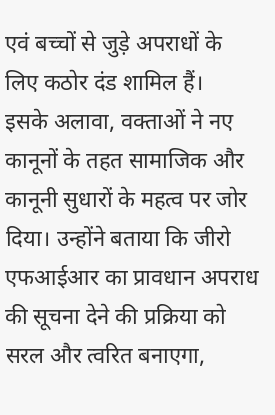एवं बच्चों से जुड़े अपराधों के लिए कठोर दंड शामिल हैं।
इसके अलावा, वक्ताओं ने नए कानूनों के तहत सामाजिक और कानूनी सुधारों के महत्व पर जोर दिया। उन्होंने बताया कि जीरो एफआईआर का प्रावधान अपराध की सूचना देने की प्रक्रिया को सरल और त्वरित बनाएगा,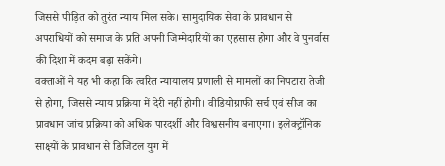जिससे पीड़ित को तुरंत न्याय मिल सके। सामुदायिक सेवा के प्रावधान से अपराधियों को समाज के प्रति अपनी जिम्मेदारियों का एहसास होगा और वे पुनर्वास की दिशा में कदम बढ़ा सकेंगे।
वक्ताओं ने यह भी कहा कि त्वरित न्यायालय प्रणाली से मामलों का निपटारा तेजी से होगा, जिससे न्याय प्रक्रिया में देरी नहीं होगी। वीडियोग्राफी सर्च एवं सीज का प्रावधान जांच प्रक्रिया को अधिक पारदर्शी और विश्वसनीय बनाएगा। इलेक्ट्रॉनिक साक्ष्यों के प्रावधान से डिजिटल युग में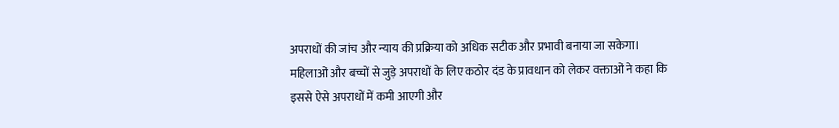अपराधों की जांच और न्याय की प्रक्रिया को अधिक सटीक और प्रभावी बनाया जा सकेगा।
महिलाओं और बच्चों से जुड़े अपराधों के लिए कठोर दंड के प्रावधान को लेकर वक्ताओं ने कहा कि इससे ऐसे अपराधों में कमी आएगी और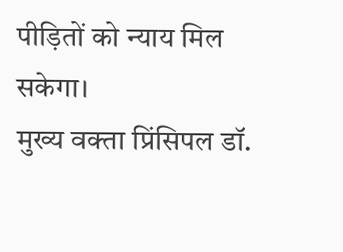पीड़ितों को न्याय मिल सकेगा।
मुख्य वक्ता प्रिंसिपल डॉ.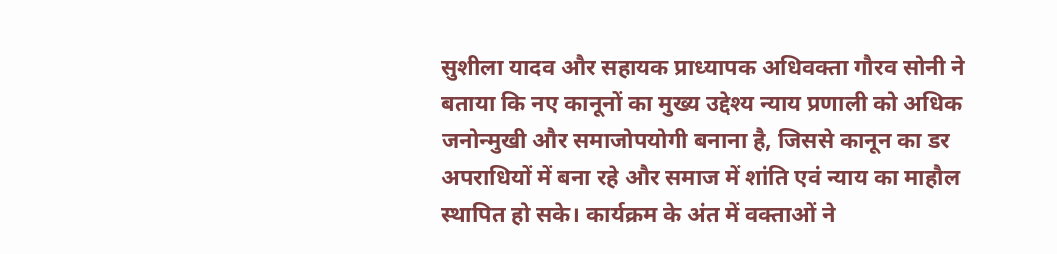सुशीला यादव और सहायक प्राध्यापक अधिवक्ता गौरव सोनी ने बताया कि नए कानूनों का मुख्य उद्देश्य न्याय प्रणाली को अधिक जनोन्मुखी और समाजोपयोगी बनाना है, जिससे कानून का डर अपराधियों में बना रहे और समाज में शांति एवं न्याय का माहौल स्थापित हो सके। कार्यक्रम के अंत में वक्ताओं ने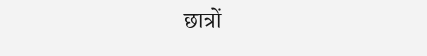छात्रों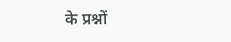के प्रश्नों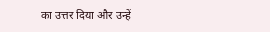का उत्तर दिया और उन्हें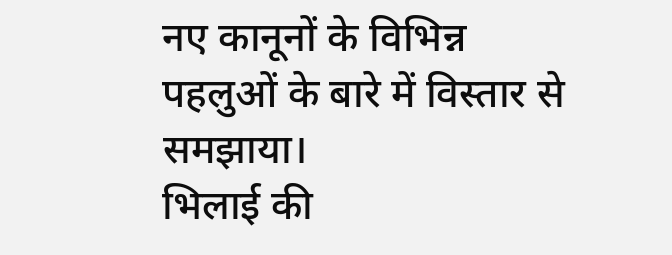नए कानूनों के विभिन्न पहलुओं के बारे में विस्तार से समझाया।
भिलाई की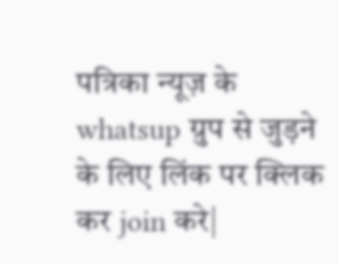पत्रिका न्यूज़ के whatsup ग्रुप से जुड़ने के लिए लिंक पर क्लिक कर join करे|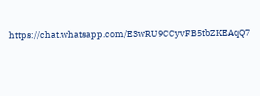https://chat.whatsapp.com/E3wRU9CCyvFB5tbZKEAqQ7